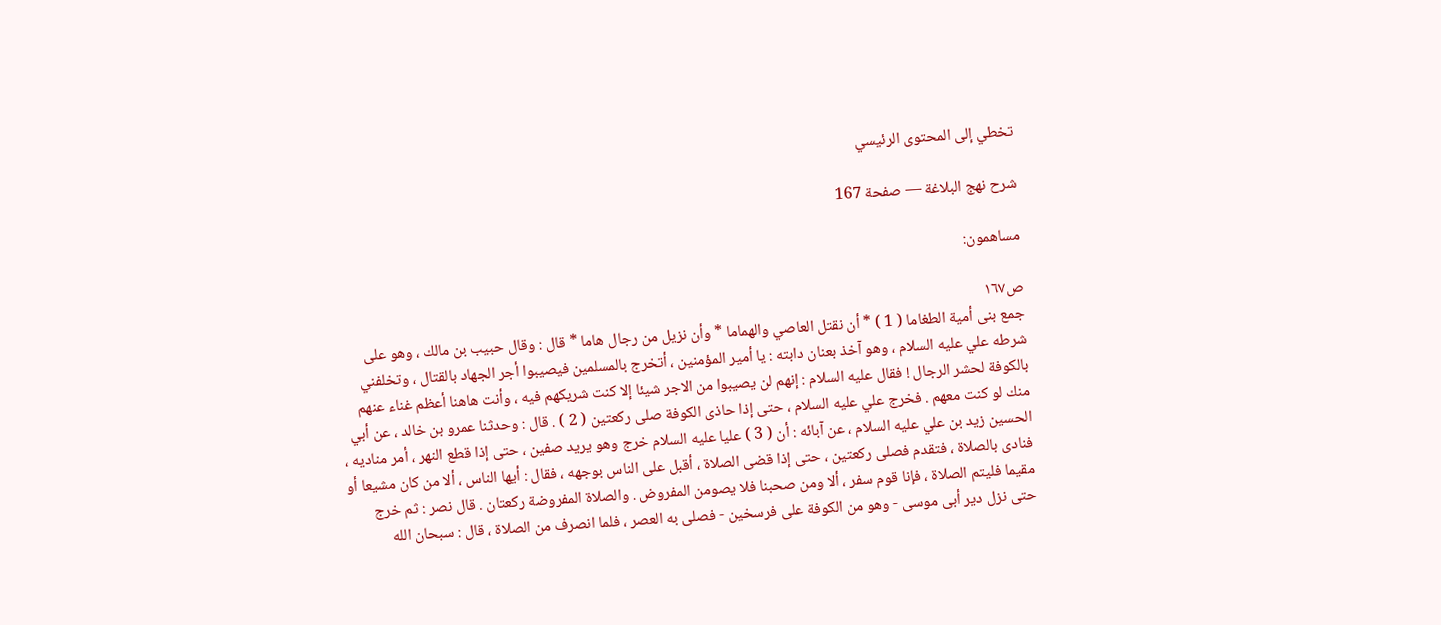تخطي إلى المحتوى الرئيسي

شرح نهج البلاغة — صفحة 167

مساهمون:

ص١٦٧
جمع بنى أمية الطغاما ( 1 ) * أن نقتل العاصي والهماما * وأن نزيل من رجال هاما * قال : وقال حبيب بن مالك ، وهو على شرطه علي عليه السلام ، وهو آخذ بعنان دابته : يا أمير المؤمنين ، أتخرج بالمسلمين فيصيبوا أجر الجهاد بالقتال ، وتخلفني بالكوفة لحشر الرجال ! فقال عليه السلام : إنهم لن يصيبوا من الاجر شيئا إلا كنت شريكهم فيه ، وأنت هاهنا أعظم غناء عنهم منك لو كنت معهم . فخرج علي عليه السلام ، حتى إذا حاذى الكوفة صلى ركعتين ( 2 ) . قال : وحدثنا عمرو بن خالد ، عن أبي الحسين زيد بن علي عليه السلام ، عن آبائه : أن ( 3 ) عليا عليه السلام خرج وهو يريد صفين ، حتى إذا قطع النهر ، أمر مناديه ، فنادى بالصلاة ، فتقدم فصلى ركعتين ، حتى إذا قضى الصلاة ، أقبل على الناس بوجهه ، فقال : أيها الناس ، ألا من كان مشيعا أو مقيما فليتم الصلاة ، فإنا قوم سفر ، ألا ومن صحبنا فلا يصومن المفروض . والصلاة المفروضة ركعتان . قال نصر : ثم خرج حتى نزل دير أبى موسى - وهو من الكوفة على فرسخين - فصلى به العصر ، فلما انصرف من الصلاة ، قال : سبحان الله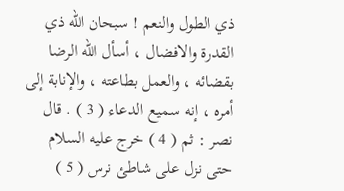ذي الطول والنعم ! سبحان الله ذي القدرة والافضال ، أسأل الله الرضا بقضائه ، والعمل بطاعته ، والإنابة إلى أمره ، إنه سميع الدعاء ( 3 ) . قال نصر : ثم ( 4 ) خرج عليه السلام حتى نزل على شاطئ نرس ( 5 )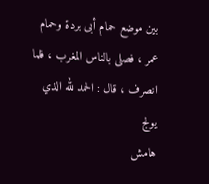بين موضع حمام أبى بردة وحمام عمر ، فصلى بالناس المغرب ، فلما انصرف ، قال : الحمد لله الذي يولج
هامش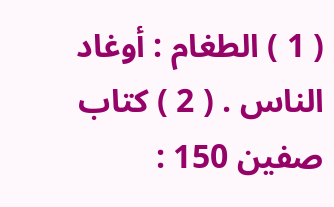( 1 ) الطغام : أوغاد الناس . ( 2 ) كتاب صفين 150 :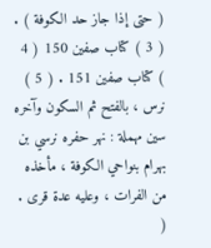( حتى إذا جاز حد الكوفة ) . ( 3 ) كتاب صفين 150 ( 4 ) كتاب صفين 151 . ( 5 ) نرس ، بالفتح ثم السكون وآخره سين مهملة : نهر حفره نرسي بن بهرام بنواحي الكوفة ، مأخذه من الفرات ، وعليه عدة قرى . (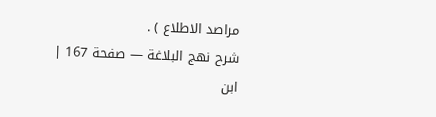مراصد الاطلاع ) .
شرح نهج البلاغة — صفحة 167 | ابن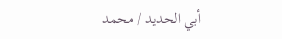أبي الحديد / محمد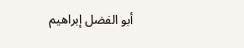أبو الفضل إبراهيم